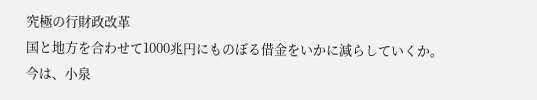究極の行財政改革
国と地方を合わせて1000兆円にものぼる借金をいかに減らしていくか。
今は、小泉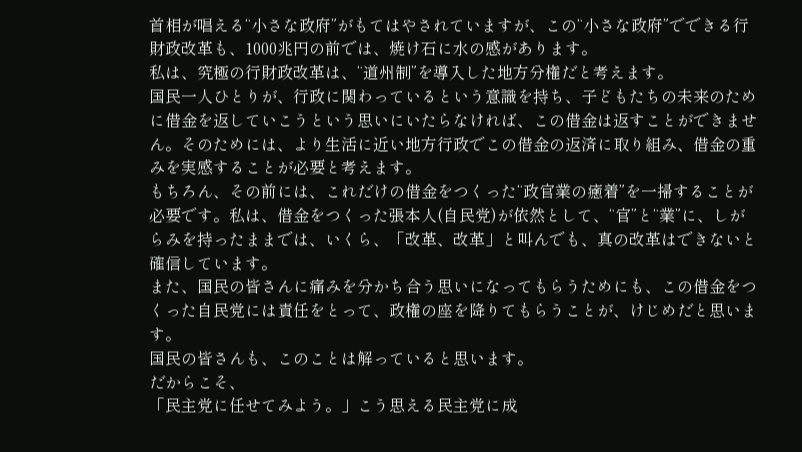首相が唱える“小さな政府”がもてはやされていますが、この“小さな政府”でできる行財政改革も、1000兆円の前では、焼け石に水の感があります。
私は、究極の行財政改革は、“道州制”を導入した地方分権だと考えます。
国民一人ひとりが、行政に関わっているという意識を持ち、子どもたちの未来のために借金を返していこうという思いにいたらなければ、この借金は返すことができません。そのためには、より生活に近い地方行政でこの借金の返済に取り組み、借金の重みを実感することが必要と考えます。
もちろん、その前には、これだけの借金をつくった“政官業の癒着”を一掃することが必要です。私は、借金をつくった張本人(自民党)が依然として、“官”と“業”に、しがらみを持ったままでは、いくら、「改革、改革」と叫んでも、真の改革はできないと確信しています。
また、国民の皆さんに痛みを分かち合う思いになってもらうためにも、この借金をつくった自民党には責任をとって、政権の座を降りてもらうことが、けじめだと思います。
国民の皆さんも、このことは解っていると思います。
だからこそ、
「民主党に任せてみよう。」こう思える民主党に成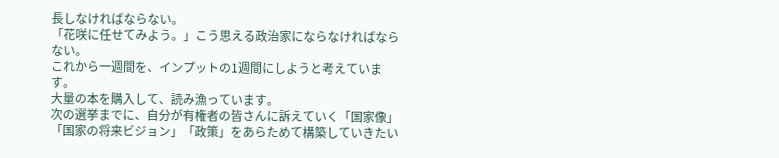長しなければならない。
「花咲に任せてみよう。」こう思える政治家にならなければならない。
これから一週間を、インプットの1週間にしようと考えています。
大量の本を購入して、読み漁っています。
次の選挙までに、自分が有権者の皆さんに訴えていく「国家像」「国家の将来ビジョン」「政策」をあらためて構築していきたい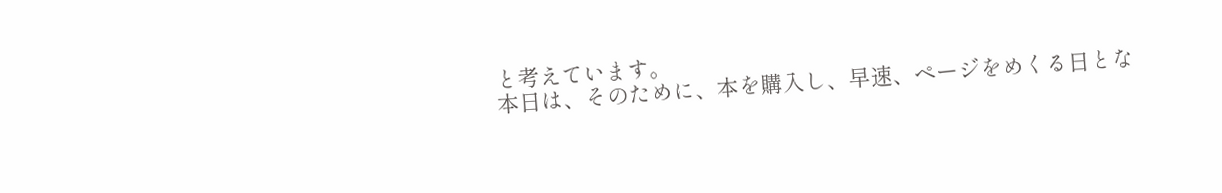と考えています。
本日は、そのために、本を購入し、早速、ページをめくる日とな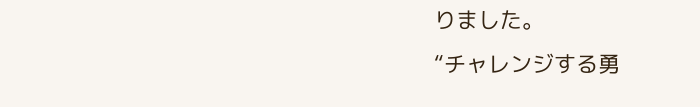りました。
“チャレンジする勇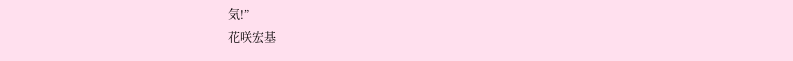気!”
花咲宏基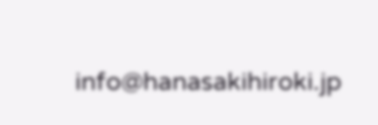info@hanasakihiroki.jp